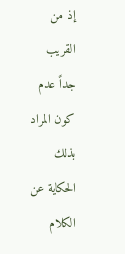إذ من القريب جداً عدم كون المراد بذلك الحكاية عن الكلام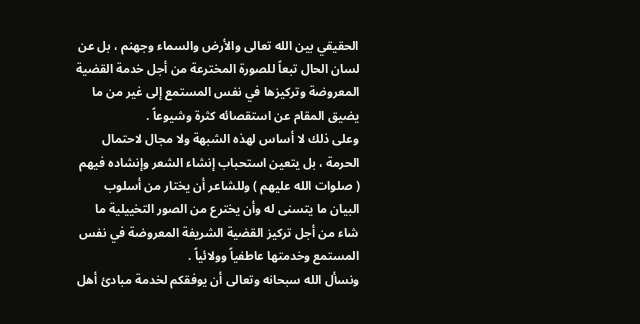الحقيقي بين الله تعالى والأرض والسماء وجهنم ، بل عن لسان الحال تبعاً للصورة المخترعة من أجل خدمة القضية المعروضة وتركيزها في نفس المستمع إلى غير من ما يضيق المقام عن استقصائه كثرة وشيوعاً .
وعلى ذلك لا أساس لهذه الشبهة ولا مجال لاحتمال الحرمة ، بل يتعين استحباب إنشاء الشعر وإنشاده فيهم ( صلوات الله عليهم ) وللشاعر أن يختار من أسلوب البيان ما يتسنى له وأن يخترع من الصور التخييلية ما شاء من أجل تركيز القضية الشريفة المعروضة في نفس المستمع وخدمتها عاطفياً وولائياً .
ونسأل الله سبحانه وتعالى أن يوفقكم لخدمة مبادئ أهل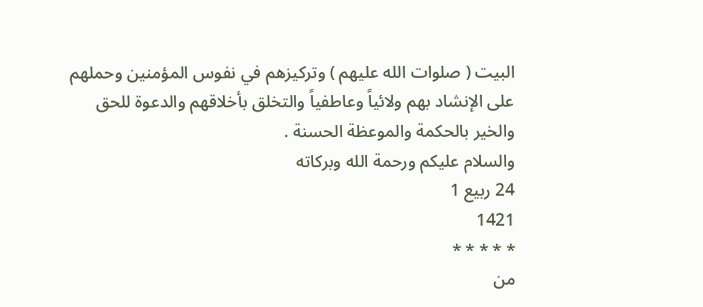البيت ( صلوات الله عليهم ) وتركيزهم في نفوس المؤمنين وحملهم على الإنشاد بهم ولائياً وعاطفياً والتخلق بأخلاقهم والدعوة للحق والخير بالحكمة والموعظة الحسنة .
والسلام عليكم ورحمة الله وبركاته
24 ربيع 1
1421
* * * * *
من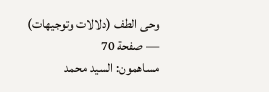وحى الطف (دلالات وتوجيهات) — صفحة 70
مساهمون: السيد محمد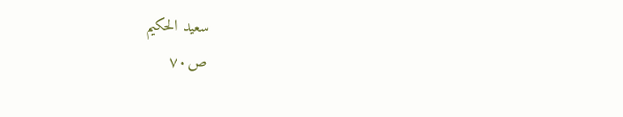سعيد الحكيم
ص٧٠